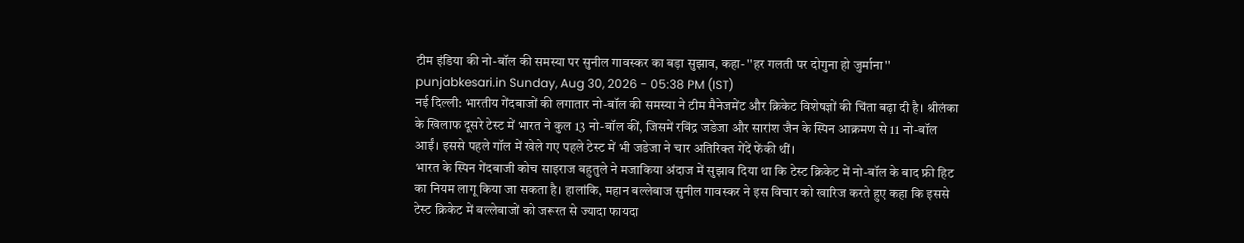टीम इंडिया की नो-बॉल की समस्या पर सुनील गावस्कर का बड़ा सुझाव, कहा- ''हर गलती पर दोगुना हो जुर्माना''
punjabkesari.in Sunday, Aug 30, 2026 - 05:38 PM (IST)
नई दिल्ली: भारतीय गेंदबाजों की लगातार नो-बॉल की समस्या ने टीम मैनेजमेंट और क्रिकेट विशेषज्ञों की चिंता बढ़ा दी है। श्रीलंका के खिलाफ दूसरे टेस्ट में भारत ने कुल 13 नो-बॉल कीं, जिसमें रविंद्र जडेजा और सारांश जैन के स्पिन आक्रमण से 11 नो-बॉल आईं। इससे पहले गॉल में खेले गए पहले टेस्ट में भी जडेजा ने चार अतिरिक्त गेंदें फेंकी थीं।
भारत के स्पिन गेंदबाजी कोच साइराज बहुतुले ने मजाकिया अंदाज में सुझाव दिया था कि टेस्ट क्रिकेट में नो-बॉल के बाद फ्री हिट का नियम लागू किया जा सकता है। हालांकि, महान बल्लेबाज सुनील गावस्कर ने इस विचार को खारिज करते हुए कहा कि इससे टेस्ट क्रिकेट में बल्लेबाजों को जरूरत से ज्यादा फायदा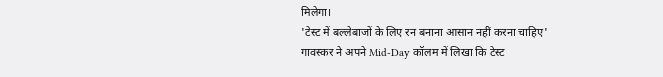मिलेगा।
'टेस्ट में बल्लेबाजों के लिए रन बनाना आसान नहीं करना चाहिए'
गावस्कर ने अपने Mid-Day कॉलम में लिखा कि टेस्ट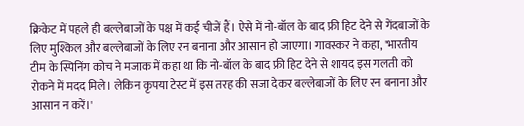क्रिकेट में पहले ही बल्लेबाजों के पक्ष में कई चीजें हैं। ऐसे में नो-बॉल के बाद फ्री हिट देने से गेंदबाजों के लिए मुश्किल और बल्लेबाजों के लिए रन बनाना और आसान हो जाएगा। गावस्कर ने कहा, 'भारतीय टीम के स्पिनिंग कोच ने मजाक में कहा था कि नो-बॉल के बाद फ्री हिट देने से शायद इस गलती को रोकने में मदद मिले। लेकिन कृपया टेस्ट में इस तरह की सजा देकर बल्लेबाजों के लिए रन बनाना और आसान न करें।'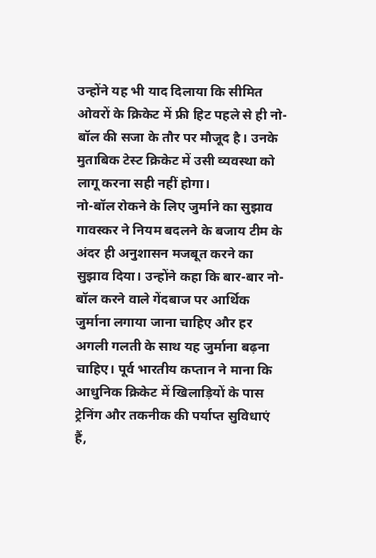उन्होंने यह भी याद दिलाया कि सीमित ओवरों के क्रिकेट में फ्री हिट पहले से ही नो-बॉल की सजा के तौर पर मौजूद है। उनके मुताबिक टेस्ट क्रिकेट में उसी व्यवस्था को लागू करना सही नहीं होगा।
नो-बॉल रोकने के लिए जुर्माने का सुझाव
गावस्कर ने नियम बदलने के बजाय टीम के अंदर ही अनुशासन मजबूत करने का सुझाव दिया। उन्होंने कहा कि बार-बार नो-बॉल करने वाले गेंदबाज पर आर्थिक जुर्माना लगाया जाना चाहिए और हर अगली गलती के साथ यह जुर्माना बढ़ना चाहिए। पूर्व भारतीय कप्तान ने माना कि आधुनिक क्रिकेट में खिलाड़ियों के पास ट्रेनिंग और तकनीक की पर्याप्त सुविधाएं हैं,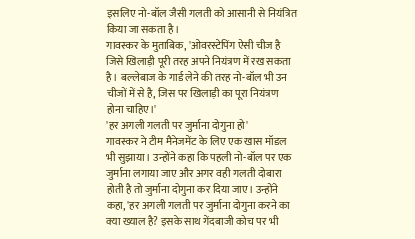इसलिए नो-बॉल जैसी गलती को आसानी से नियंत्रित किया जा सकता है।
गावस्कर के मुताबिक, 'ओवरस्टेपिंग ऐसी चीज है जिसे खिलाड़ी पूरी तरह अपने नियंत्रण में रख सकता है। बल्लेबाज के गार्ड लेने की तरह नो-बॉल भी उन चीजों में से है, जिस पर खिलाड़ी का पूरा नियंत्रण होना चाहिए।'
'हर अगली गलती पर जुर्माना दोगुना हो'
गावस्कर ने टीम मैनेजमेंट के लिए एक खास मॉडल भी सुझाया। उन्होंने कहा कि पहली नो-बॉल पर एक जुर्माना लगाया जाए और अगर वही गलती दोबारा होती है तो जुर्माना दोगुना कर दिया जाए। उन्होंने कहा, 'हर अगली गलती पर जुर्माना दोगुना करने का क्या ख्याल है? इसके साथ गेंदबाजी कोच पर भी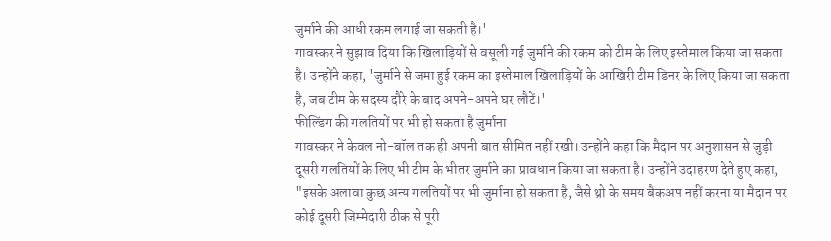जुर्माने की आधी रकम लगाई जा सकती है।'
गावस्कर ने सुझाव दिया कि खिलाड़ियों से वसूली गई जुर्माने की रकम को टीम के लिए इस्तेमाल किया जा सकता है। उन्होंने कहा, 'जुर्माने से जमा हुई रकम का इस्तेमाल खिलाड़ियों के आखिरी टीम डिनर के लिए किया जा सकता है, जब टीम के सदस्य दौरे के बाद अपने-अपने घर लौटें।'
फील्डिंग की गलतियों पर भी हो सकता है जुर्माना
गावस्कर ने केवल नो-बॉल तक ही अपनी बात सीमित नहीं रखी। उन्होंने कहा कि मैदान पर अनुशासन से जुड़ी दूसरी गलतियों के लिए भी टीम के भीतर जुर्माने का प्रावधान किया जा सकता है। उन्होंने उदाहरण देते हुए कहा, "इसके अलावा कुछ अन्य गलतियों पर भी जुर्माना हो सकता है, जैसे थ्रो के समय बैकअप नहीं करना या मैदान पर कोई दूसरी जिम्मेदारी ठीक से पूरी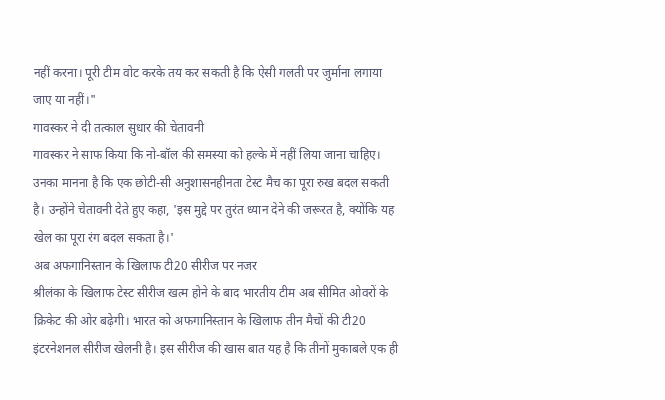नहीं करना। पूरी टीम वोट करके तय कर सकती है कि ऐसी गलती पर जुर्माना लगाया जाए या नहीं।"
गावस्कर ने दी तत्काल सुधार की चेतावनी
गावस्कर ने साफ किया कि नो-बॉल की समस्या को हल्के में नहीं लिया जाना चाहिए। उनका मानना है कि एक छोटी-सी अनुशासनहीनता टेस्ट मैच का पूरा रुख बदल सकती है। उन्होंने चेतावनी देते हुए कहा, 'इस मुद्दे पर तुरंत ध्यान देने की जरूरत है, क्योंकि यह खेल का पूरा रंग बदल सकता है।'
अब अफगानिस्तान के खिलाफ टी20 सीरीज पर नजर
श्रीलंका के खिलाफ टेस्ट सीरीज खत्म होने के बाद भारतीय टीम अब सीमित ओवरों के क्रिकेट की ओर बढ़ेगी। भारत को अफगानिस्तान के खिलाफ तीन मैचों की टी20 इंटरनेशनल सीरीज खेलनी है। इस सीरीज की खास बात यह है कि तीनों मुकाबले एक ही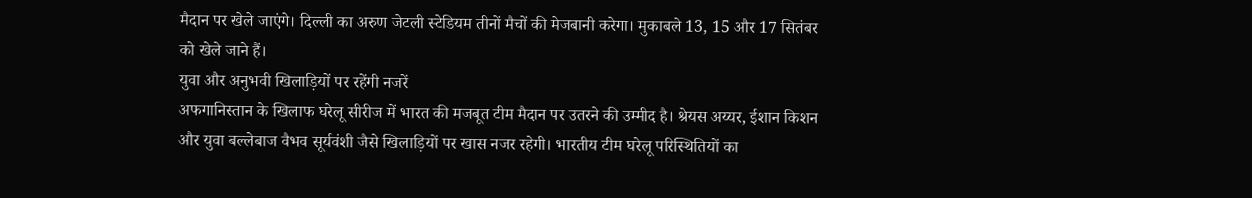मैदान पर खेले जाएंगे। दिल्ली का अरुण जेटली स्टेडियम तीनों मैचों की मेजबानी करेगा। मुकाबले 13, 15 और 17 सितंबर को खेले जाने हैं।
युवा और अनुभवी खिलाड़ियों पर रहेंगी नजरें
अफगानिस्तान के खिलाफ घरेलू सीरीज में भारत की मजबूत टीम मैदान पर उतरने की उम्मीद है। श्रेयस अय्यर, ईशान किशन और युवा बल्लेबाज वैभव सूर्यवंशी जैसे खिलाड़ियों पर खास नजर रहेगी। भारतीय टीम घरेलू परिस्थितियों का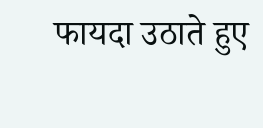फायदा उठाते हुए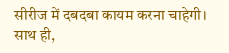सीरीज में दबदबा कायम करना चाहेगी। साथ ही,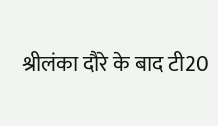श्रीलंका दौरे के बाद टी20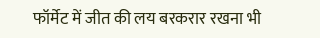फॉर्मेट में जीत की लय बरकरार रखना भी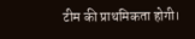टीम की प्राथमिकता होगी।